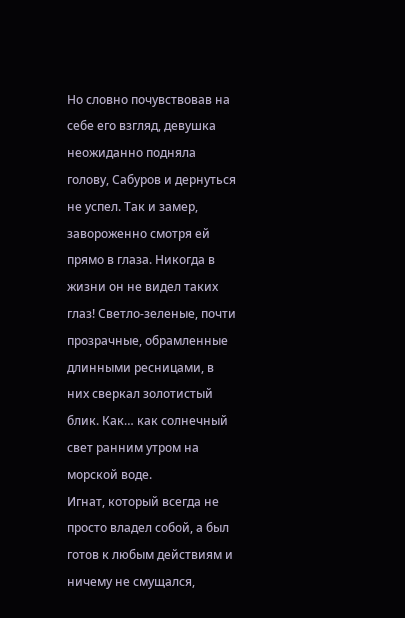Но словно почувствовав на себе его взгляд, девушка неожиданно подняла голову, Сабуров и дернуться не успел. Так и замер, завороженно смотря ей прямо в глаза. Никогда в жизни он не видел таких глаз! Светло-зеленые, почти прозрачные, обрамленные длинными ресницами, в них сверкал золотистый блик. Как… как солнечный свет ранним утром на морской воде.
Игнат, который всегда не просто владел собой, а был готов к любым действиям и ничему не смущался,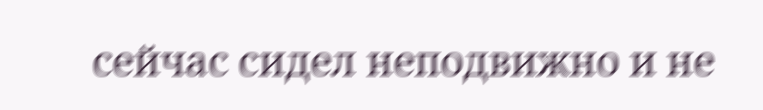сейчас сидел неподвижно и не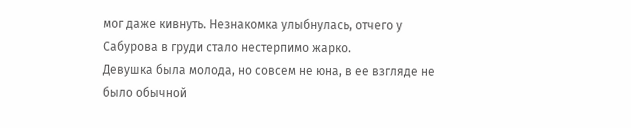мог даже кивнуть. Незнакомка улыбнулась, отчего у Сабурова в груди стало нестерпимо жарко.
Девушка была молода, но совсем не юна, в ее взгляде не было обычной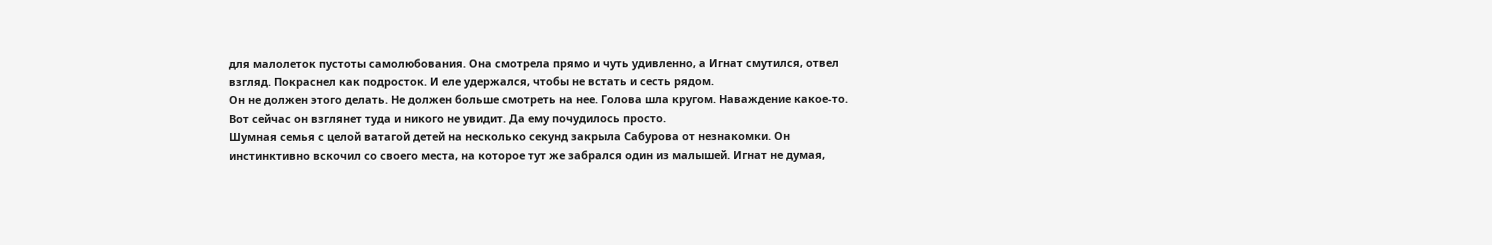для малолеток пустоты самолюбования. Она смотрела прямо и чуть удивленно, а Игнат смутился, отвел взгляд. Покраснел как подросток. И еле удержался, чтобы не встать и сесть рядом.
Он не должен этого делать. Не должен больше смотреть на нее. Голова шла кругом. Наваждение какое-то. Вот сейчас он взглянет туда и никого не увидит. Да ему почудилось просто.
Шумная семья с целой ватагой детей на несколько секунд закрыла Сабурова от незнакомки. Он инстинктивно вскочил со своего места, на которое тут же забрался один из малышей. Игнат не думая,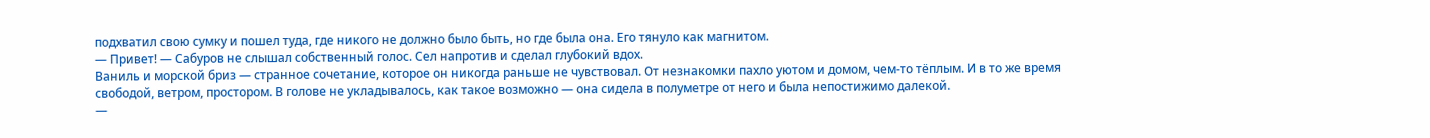подхватил свою сумку и пошел туда, где никого не должно было быть, но где была она. Его тянуло как магнитом.
— Привет! — Сабуров не слышал собственный голос. Сел напротив и сделал глубокий вдох.
Ваниль и морской бриз — странное сочетание, которое он никогда раньше не чувствовал. От незнакомки пахло уютом и домом, чем-то тёплым. И в то же время свободой, ветром, простором. В голове не укладывалось, как такое возможно — она сидела в полуметре от него и была непостижимо далекой.
—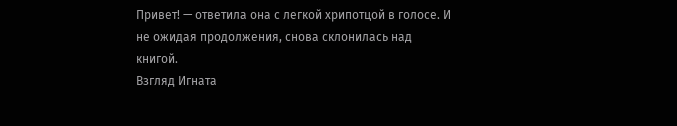Привет! — ответила она с легкой хрипотцой в голосе. И не ожидая продолжения, снова склонилась над книгой.
Взгляд Игната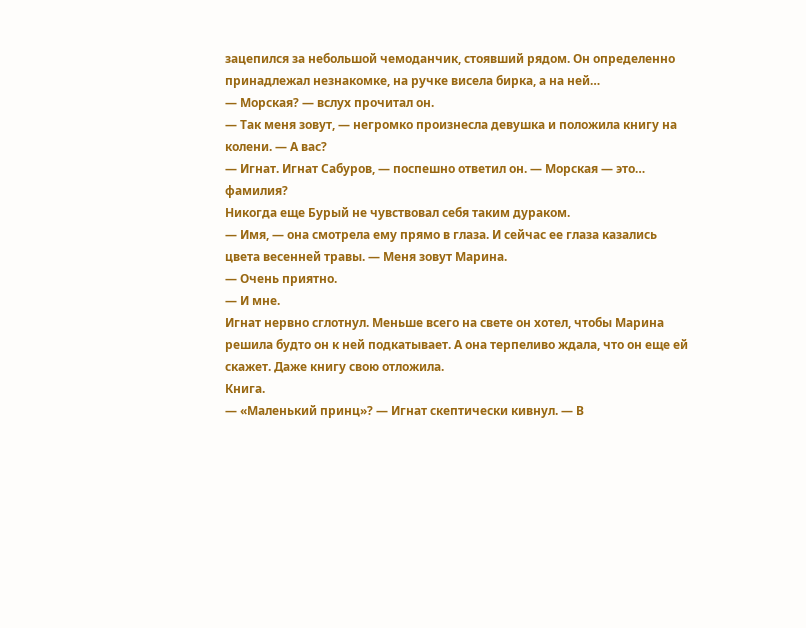зацепился за небольшой чемоданчик, стоявший рядом. Он определенно принадлежал незнакомке, на ручке висела бирка, а на ней…
— Морская? — вслух прочитал он.
— Так меня зовут, — негромко произнесла девушка и положила книгу на колени. — А вас?
— Игнат. Игнат Сабуров, — поспешно ответил он. — Морская — это… фамилия?
Никогда еще Бурый не чувствовал себя таким дураком.
— Имя, — она смотрела ему прямо в глаза. И сейчас ее глаза казались цвета весенней травы. — Меня зовут Марина.
— Очень приятно.
— И мне.
Игнат нервно сглотнул. Меньше всего на свете он хотел, чтобы Марина решила будто он к ней подкатывает. А она терпеливо ждала, что он еще ей скажет. Даже книгу свою отложила.
Книга.
— «Маленький принц»? — Игнат скептически кивнул. — В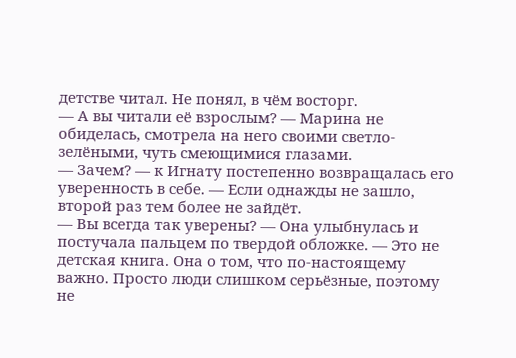детстве читал. Не понял, в чём восторг.
— А вы читали её взрослым? — Марина не обиделась, смотрела на него своими светло-зелёными, чуть смеющимися глазами.
— Зачем? — к Игнату постепенно возвращалась его уверенность в себе. — Если однажды не зашло, второй раз тем более не зайдёт.
— Вы всегда так уверены? — Она улыбнулась и постучала пальцем по твердой обложке. — Это не детская книга. Она о том, что по-настоящему важно. Просто люди слишком серьёзные, поэтому не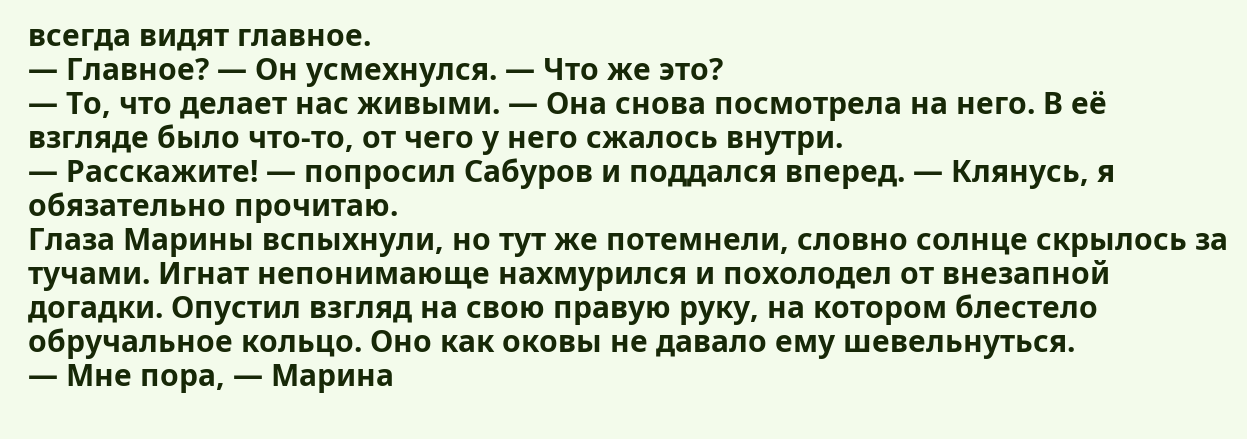всегда видят главное.
— Главное? — Он усмехнулся. — Что же это?
— То, что делает нас живыми. — Она снова посмотрела на него. В её взгляде было что-то, от чего у него сжалось внутри.
— Расскажите! — попросил Сабуров и поддался вперед. — Клянусь, я обязательно прочитаю.
Глаза Марины вспыхнули, но тут же потемнели, словно солнце скрылось за тучами. Игнат непонимающе нахмурился и похолодел от внезапной догадки. Опустил взгляд на свою правую руку, на котором блестело обручальное кольцо. Оно как оковы не давало ему шевельнуться.
— Мне пора, — Марина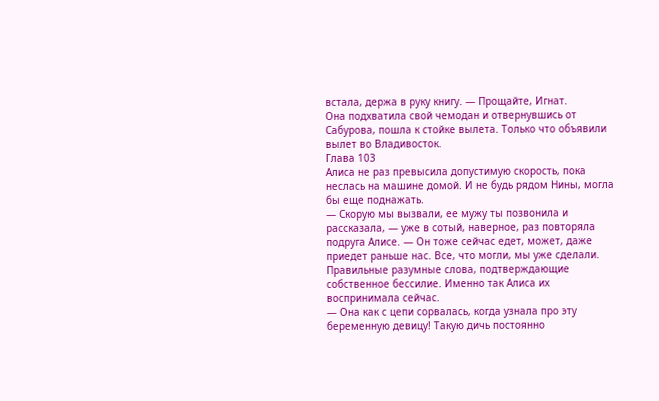встала, держа в руку книгу. — Прощайте, Игнат.
Она подхватила свой чемодан и отвернувшись от Сабурова, пошла к стойке вылета. Только что объявили вылет во Владивосток.
Глава 103
Алиса не раз превысила допустимую скорость, пока неслась на машине домой. И не будь рядом Нины, могла бы еще поднажать.
— Скорую мы вызвали, ее мужу ты позвонила и рассказала, — уже в сотый, наверное, раз повторяла подруга Алисе. — Он тоже сейчас едет, может, даже приедет раньше нас. Все, что могли, мы уже сделали.
Правильные разумные слова, подтверждающие собственное бессилие. Именно так Алиса их воспринимала сейчас.
— Она как с цепи сорвалась, когда узнала про эту беременную девицу! Такую дичь постоянно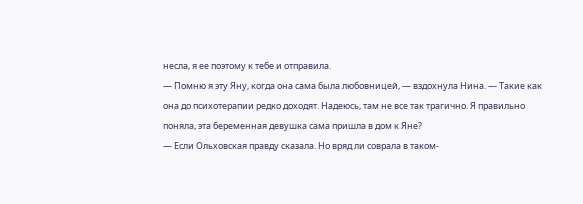несла, я ее поэтому к тебе и отправила.
— Помню я эту Яну, когда она сама была любовницей, — вздохнула Нина. — Такие как она до психотерапии редко доходят. Надеюсь, там не все так трагично. Я правильно поняла, эта беременная девушка сама пришла в дом к Яне?
— Если Ольховская правду сказала. Но вряд ли соврала в таком-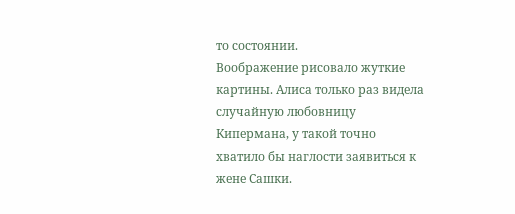то состоянии.
Воображение рисовало жуткие картины. Алиса только раз видела случайную любовницу Кипермана, у такой точно хватило бы наглости заявиться к жене Сашки.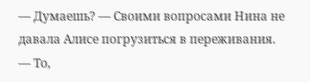— Думаешь? — Своими вопросами Нина не давала Алисе погрузиться в переживания.
— То,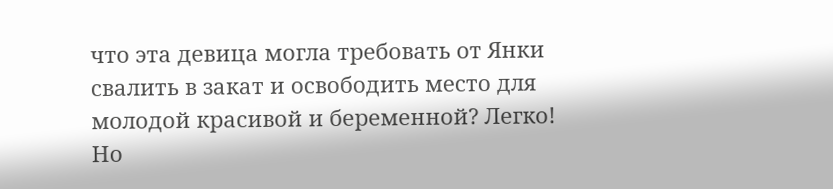что эта девица могла требовать от Янки свалить в закат и освободить место для молодой красивой и беременной? Легко! Но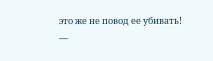это же не повод ее убивать!
—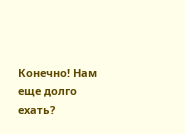Конечно! Нам еще долго ехать?